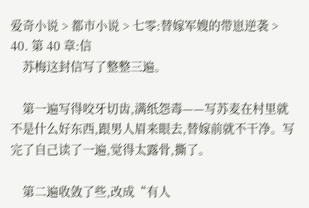爱奇小说 > 都市小说 > 七零:替嫁军嫂的带崽逆袭 > 40. 第 40 章:信
    苏梅这封信写了整整三遍。

    第一遍写得咬牙切齿,满纸怨毒——写苏麦在村里就不是什么好东西,跟男人眉来眼去,替嫁前就不干净。写完了自己读了一遍,觉得太露骨,撕了。

    第二遍收敛了些,改成“有人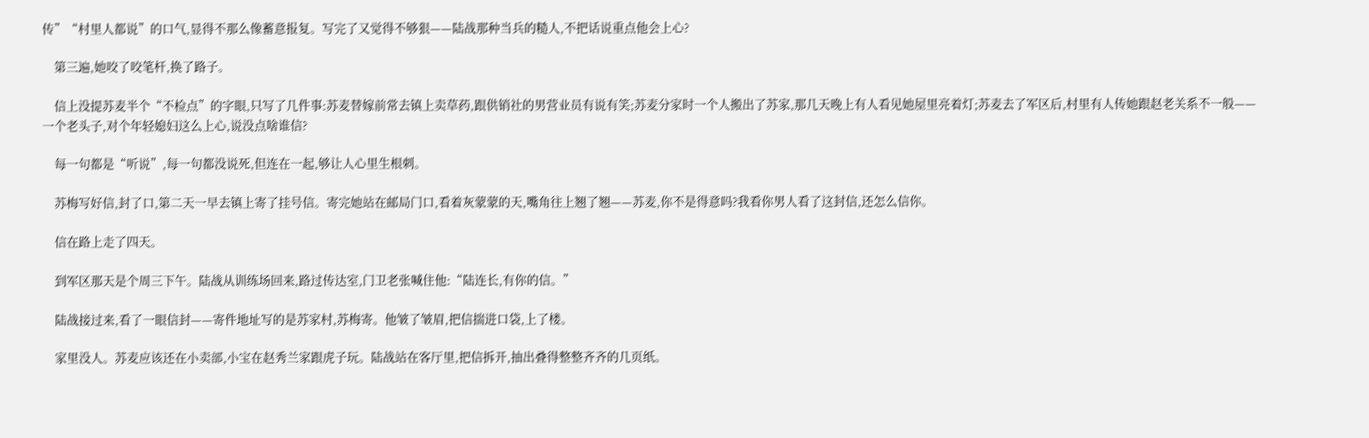传”“村里人都说”的口气,显得不那么像蓄意报复。写完了又觉得不够狠——陆战那种当兵的糙人,不把话说重点他会上心?

    第三遍,她咬了咬笔杆,换了路子。

    信上没提苏麦半个“不检点”的字眼,只写了几件事:苏麦替嫁前常去镇上卖草药,跟供销社的男营业员有说有笑;苏麦分家时一个人搬出了苏家,那几天晚上有人看见她屋里亮着灯;苏麦去了军区后,村里有人传她跟赵老关系不一般——一个老头子,对个年轻媳妇这么上心,说没点啥谁信?

    每一句都是“听说”,每一句都没说死,但连在一起,够让人心里生根刺。

    苏梅写好信,封了口,第二天一早去镇上寄了挂号信。寄完她站在邮局门口,看着灰蒙蒙的天,嘴角往上翘了翘——苏麦,你不是得意吗?我看你男人看了这封信,还怎么信你。

    信在路上走了四天。

    到军区那天是个周三下午。陆战从训练场回来,路过传达室,门卫老张喊住他:“陆连长,有你的信。”

    陆战接过来,看了一眼信封——寄件地址写的是苏家村,苏梅寄。他皱了皱眉,把信揣进口袋,上了楼。

    家里没人。苏麦应该还在小卖部,小宝在赵秀兰家跟虎子玩。陆战站在客厅里,把信拆开,抽出叠得整整齐齐的几页纸。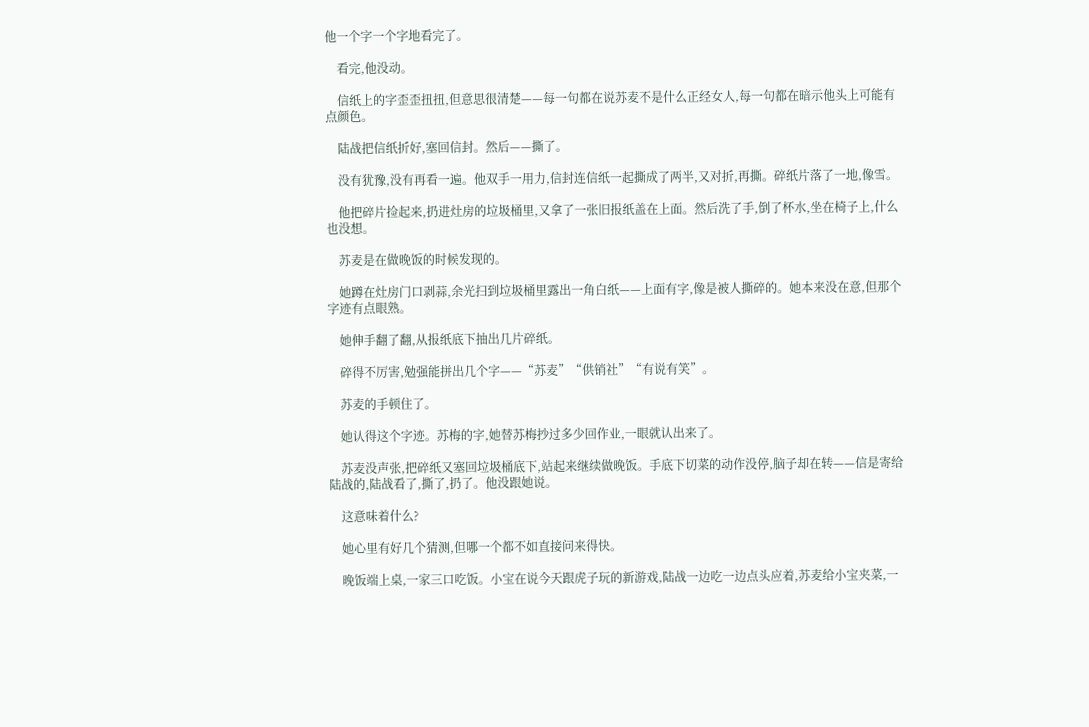他一个字一个字地看完了。

    看完,他没动。

    信纸上的字歪歪扭扭,但意思很清楚——每一句都在说苏麦不是什么正经女人,每一句都在暗示他头上可能有点颜色。

    陆战把信纸折好,塞回信封。然后——撕了。

    没有犹豫,没有再看一遍。他双手一用力,信封连信纸一起撕成了两半,又对折,再撕。碎纸片落了一地,像雪。

    他把碎片捡起来,扔进灶房的垃圾桶里,又拿了一张旧报纸盖在上面。然后洗了手,倒了杯水,坐在椅子上,什么也没想。

    苏麦是在做晚饭的时候发现的。

    她蹲在灶房门口剥蒜,余光扫到垃圾桶里露出一角白纸——上面有字,像是被人撕碎的。她本来没在意,但那个字迹有点眼熟。

    她伸手翻了翻,从报纸底下抽出几片碎纸。

    碎得不厉害,勉强能拼出几个字——“苏麦”“供销社”“有说有笑”。

    苏麦的手顿住了。

    她认得这个字迹。苏梅的字,她替苏梅抄过多少回作业,一眼就认出来了。

    苏麦没声张,把碎纸又塞回垃圾桶底下,站起来继续做晚饭。手底下切菜的动作没停,脑子却在转——信是寄给陆战的,陆战看了,撕了,扔了。他没跟她说。

    这意味着什么?

    她心里有好几个猜测,但哪一个都不如直接问来得快。

    晚饭端上桌,一家三口吃饭。小宝在说今天跟虎子玩的新游戏,陆战一边吃一边点头应着,苏麦给小宝夹菜,一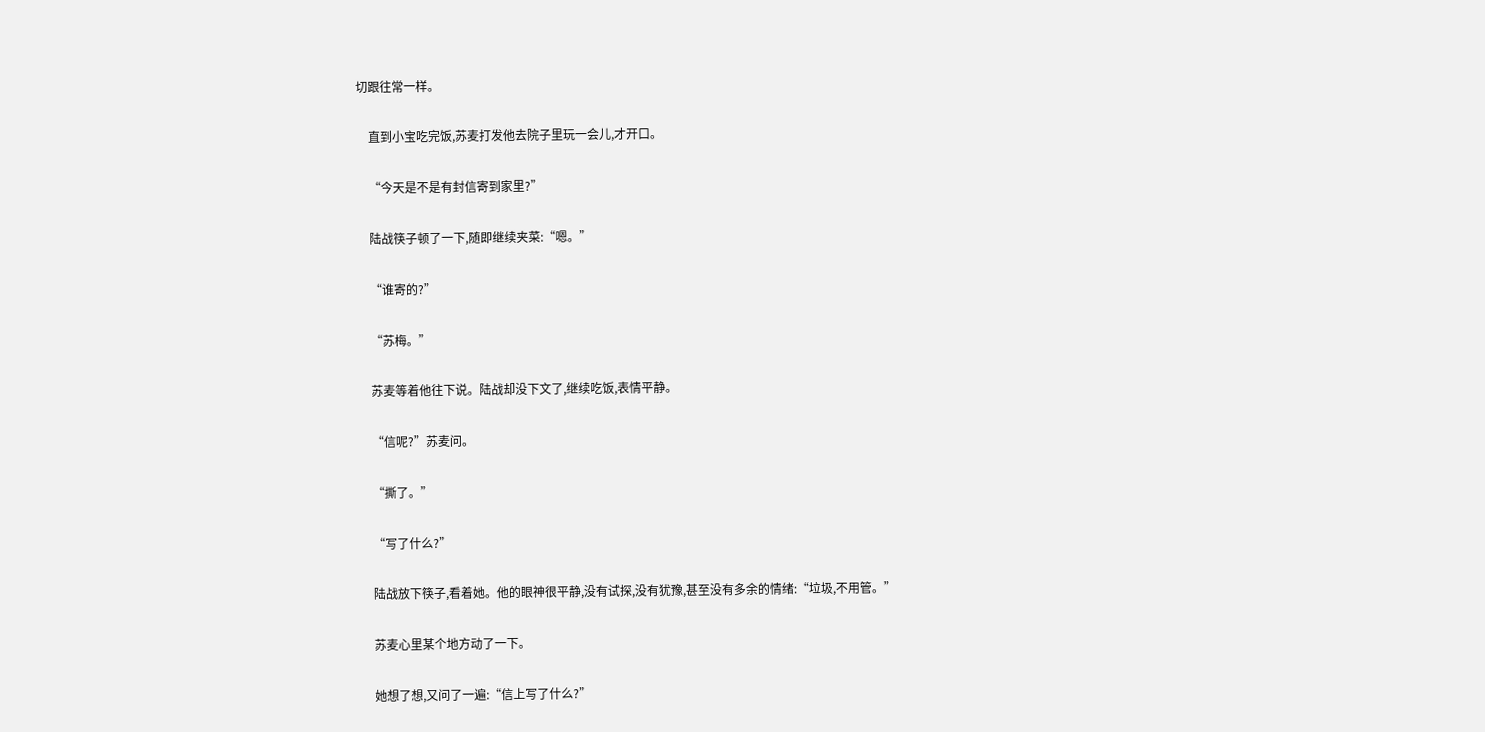切跟往常一样。

    直到小宝吃完饭,苏麦打发他去院子里玩一会儿,才开口。

    “今天是不是有封信寄到家里?”

    陆战筷子顿了一下,随即继续夹菜:“嗯。”

    “谁寄的?”

    “苏梅。”

    苏麦等着他往下说。陆战却没下文了,继续吃饭,表情平静。

    “信呢?”苏麦问。

    “撕了。”

    “写了什么?”

    陆战放下筷子,看着她。他的眼神很平静,没有试探,没有犹豫,甚至没有多余的情绪:“垃圾,不用管。”

    苏麦心里某个地方动了一下。

    她想了想,又问了一遍:“信上写了什么?”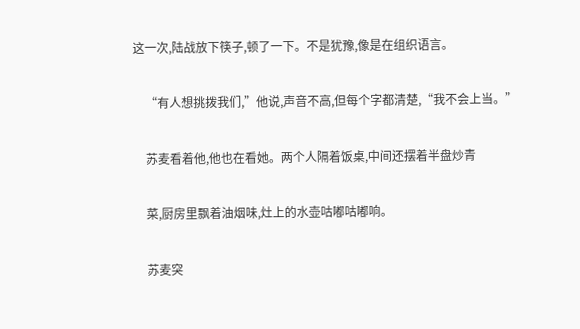这一次,陆战放下筷子,顿了一下。不是犹豫,像是在组织语言。

    “有人想挑拨我们,”他说,声音不高,但每个字都清楚,“我不会上当。”

    苏麦看着他,他也在看她。两个人隔着饭桌,中间还摆着半盘炒青

    菜,厨房里飘着油烟味,灶上的水壶咕嘟咕嘟响。

    苏麦突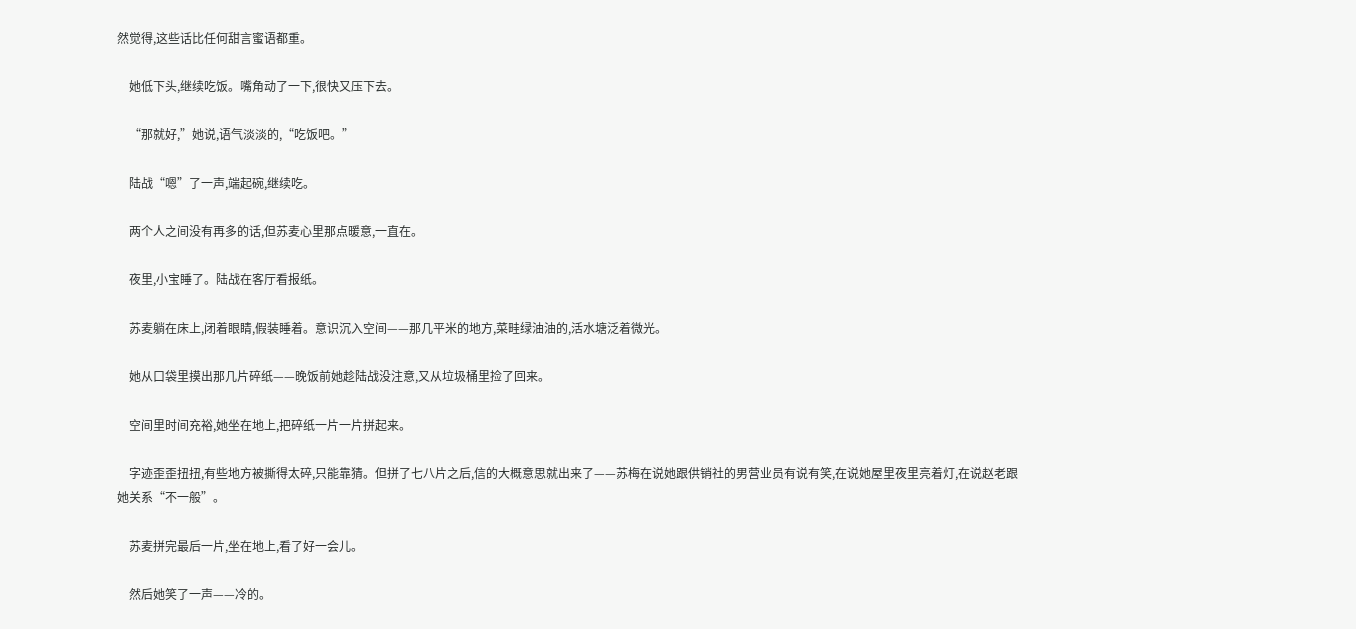然觉得,这些话比任何甜言蜜语都重。

    她低下头,继续吃饭。嘴角动了一下,很快又压下去。

    “那就好,”她说,语气淡淡的,“吃饭吧。”

    陆战“嗯”了一声,端起碗,继续吃。

    两个人之间没有再多的话,但苏麦心里那点暖意,一直在。

    夜里,小宝睡了。陆战在客厅看报纸。

    苏麦躺在床上,闭着眼睛,假装睡着。意识沉入空间——那几平米的地方,菜畦绿油油的,活水塘泛着微光。

    她从口袋里摸出那几片碎纸——晚饭前她趁陆战没注意,又从垃圾桶里捡了回来。

    空间里时间充裕,她坐在地上,把碎纸一片一片拼起来。

    字迹歪歪扭扭,有些地方被撕得太碎,只能靠猜。但拼了七八片之后,信的大概意思就出来了——苏梅在说她跟供销社的男营业员有说有笑,在说她屋里夜里亮着灯,在说赵老跟她关系“不一般”。

    苏麦拼完最后一片,坐在地上,看了好一会儿。

    然后她笑了一声——冷的。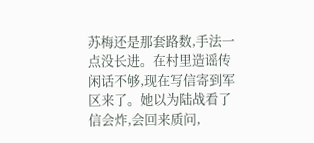苏梅还是那套路数,手法一点没长进。在村里造谣传闲话不够,现在写信寄到军区来了。她以为陆战看了信会炸,会回来质问,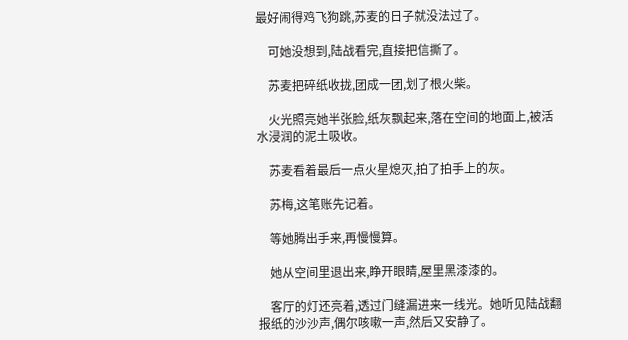最好闹得鸡飞狗跳,苏麦的日子就没法过了。

    可她没想到,陆战看完,直接把信撕了。

    苏麦把碎纸收拢,团成一团,划了根火柴。

    火光照亮她半张脸,纸灰飘起来,落在空间的地面上,被活水浸润的泥土吸收。

    苏麦看着最后一点火星熄灭,拍了拍手上的灰。

    苏梅,这笔账先记着。

    等她腾出手来,再慢慢算。

    她从空间里退出来,睁开眼睛,屋里黑漆漆的。

    客厅的灯还亮着,透过门缝漏进来一线光。她听见陆战翻报纸的沙沙声,偶尔咳嗽一声,然后又安静了。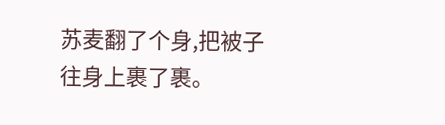苏麦翻了个身,把被子往身上裹了裹。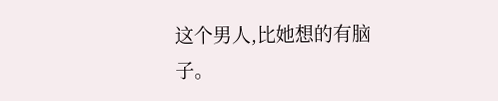这个男人,比她想的有脑子。